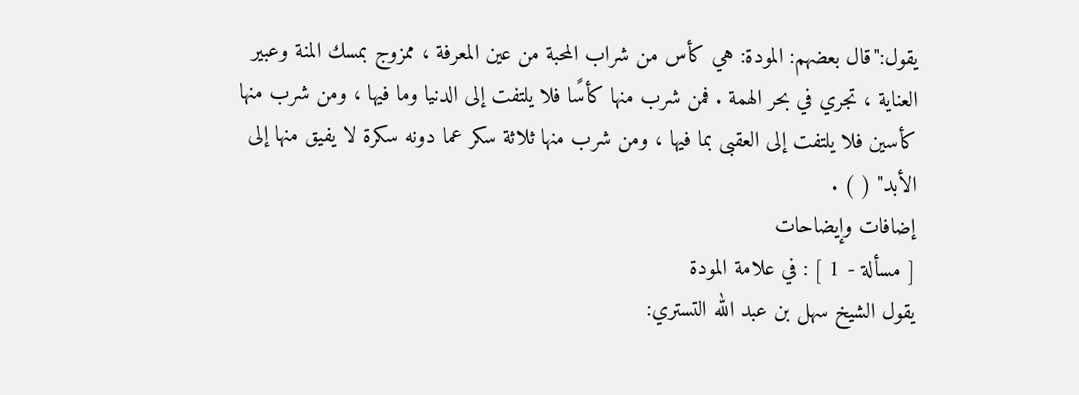يقول:"قال بعضهم: المودة: هي كأس من شراب المحبة من عين المعرفة ، ممزوج بمسك المنة وعبير العناية ، تجري في بحر الهمة . فمن شرب منها كأسًا فلا يلتفت إلى الدنيا وما فيها ، ومن شرب منها كأسين فلا يلتفت إلى العقبى بما فيها ، ومن شرب منها ثلاثة سكر عما دونه سكرة لا يفيق منها إلى الأبد" ( ) .
إضافات وإيضاحات
[ مسألة - 1 ] : في علامة المودة
يقول الشيخ سهل بن عبد الله التستري: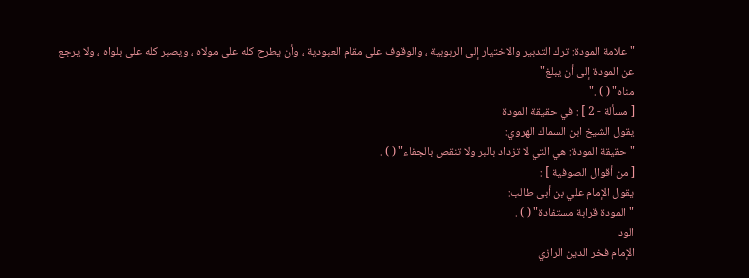"علامة المودة: ترك التدبير والاختيار إلى الربوبية ، والوقوف على مقام العبودية ، وأن يطرح كله على مولاه ، ويصبر كله على بلواه ، ولا يرجع عن المودة إلى أن يبلغ"
مناه" ( ) ."
[ مسألة - 2 ] : في حقيقة المودة
يقول الشيخ ابن السماك الهروي:
"حقيقة المودة: هي التي لا تزداد بالبر ولا تنقص بالجفاء" ( ) .
[ من أقوال الصوفية ] :
يقول الإمام علي بن أبى طالب:
"المودة قرابة مستفادة" ( ) .
الود
الإمام فخر الدين الرازي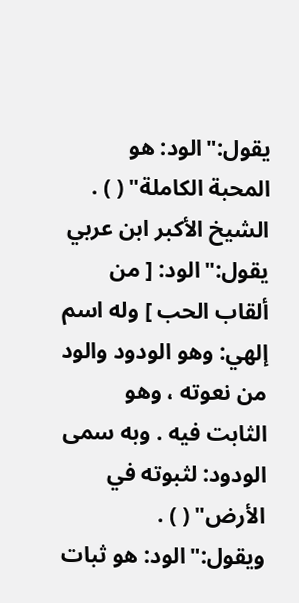يقول:"الود: هو المحبة الكاملة" ( ) .
الشيخ الأكبر ابن عربي
يقول:"الود: [ من ألقاب الحب ] وله اسم إلهي: وهو الودود والود من نعوته ، وهو الثابت فيه . وبه سمى الودود: لثبوته في الأرض" ( ) .
ويقول:"الود: هو ثبات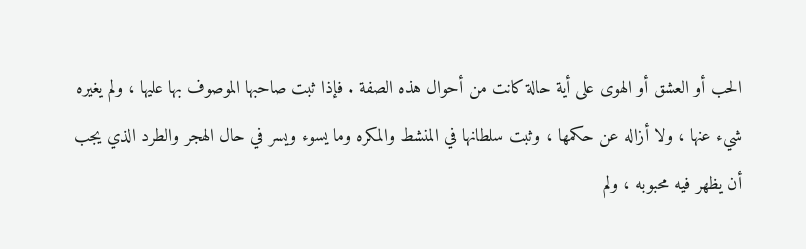الحب أو العشق أو الهوى على أية حالة كانت من أحوال هذه الصفة . فإذا ثبت صاحبها الموصوف بها عليها ، ولم يغيره شيء عنها ، ولا أزاله عن حكمها ، وثبت سلطانها في المنشط والمكره وما يسوء ويسر في حال الهجر والطرد الذي يجب أن يظهر فيه محبوبه ، ولم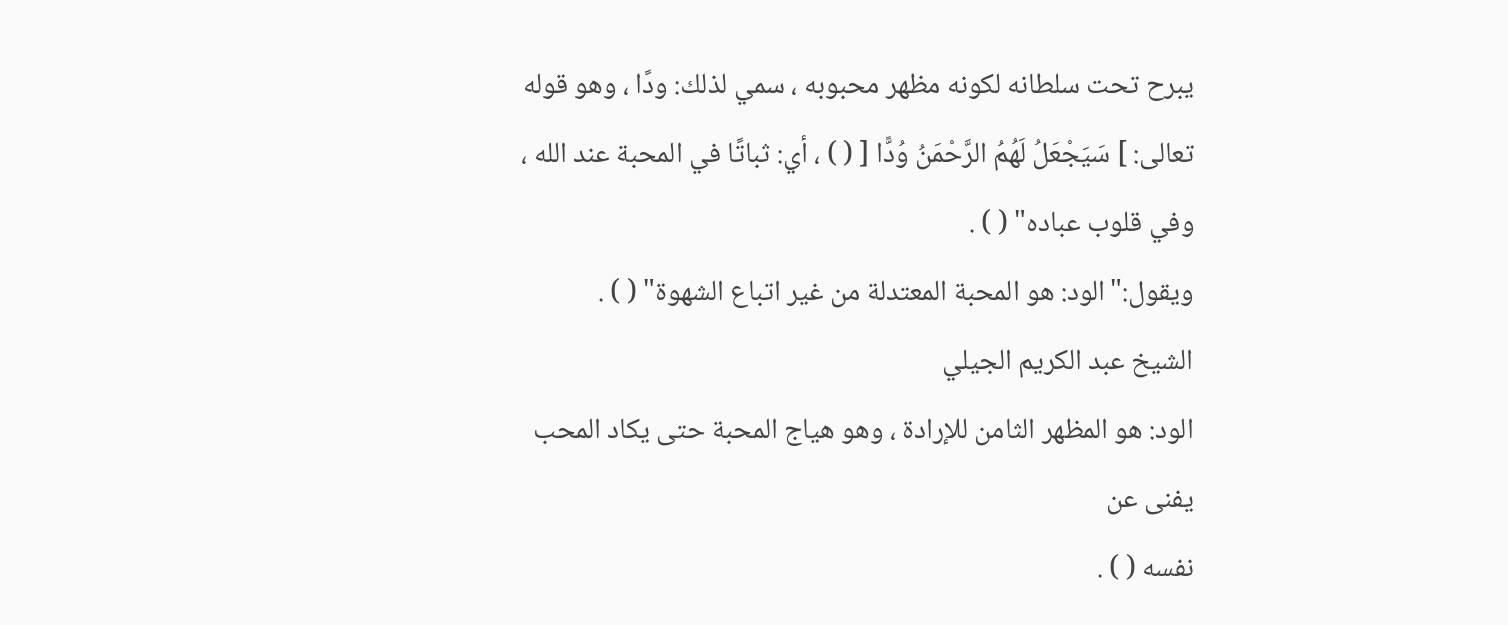يبرح تحت سلطانه لكونه مظهر محبوبه ، سمي لذلك: ودًا ، وهو قوله تعالى: ] سَيَجْعَلُ لَهُمُ الرَّحْمَنُ وُدًّا [ ( ) ، أي: ثباتًا في المحبة عند الله ، وفي قلوب عباده" ( ) .
ويقول:"الود: هو المحبة المعتدلة من غير اتباع الشهوة" ( ) .
الشيخ عبد الكريم الجيلي
الود: هو المظهر الثامن للإرادة ، وهو هياج المحبة حتى يكاد المحب يفنى عن
نفسه ( ) .